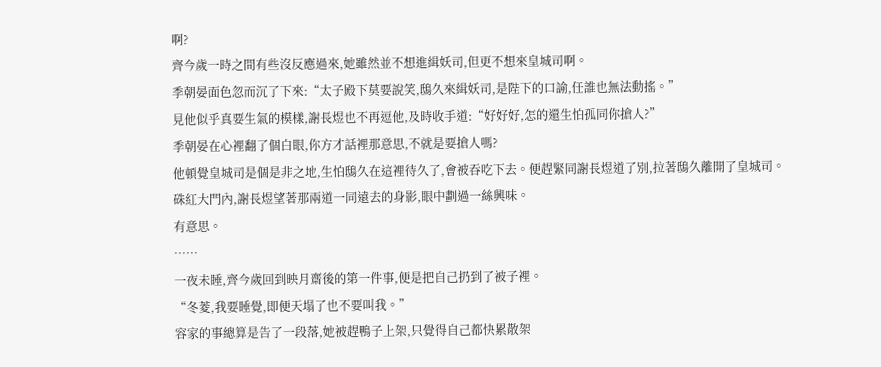啊?
齊今歲一時之間有些沒反應過來,她雖然並不想進緝妖司,但更不想來皇城司啊。
季朝晏面色忽而沉了下來:“太子殿下莫要說笑,鴟久來緝妖司,是陛下的口諭,任誰也無法動搖。”
見他似乎真要生氣的模樣,謝長煜也不再逗他,及時收手道:“好好好,怎的還生怕孤同你搶人?”
季朝晏在心裡翻了個白眼,你方才話裡那意思,不就是要搶人嗎?
他頓覺皇城司是個是非之地,生怕鴟久在這裡待久了,會被吞吃下去。便趕緊同謝長煜道了別,拉著鴟久離開了皇城司。
硃紅大門內,謝長煜望著那兩道一同遠去的身影,眼中劃過一絲興味。
有意思。
……
一夜未睡,齊今歲回到映月齋後的第一件事,便是把自己扔到了被子裡。
“冬菱,我要睡覺,即便天塌了也不要叫我。”
容家的事總算是告了一段落,她被趕鴨子上架,只覺得自己都快累散架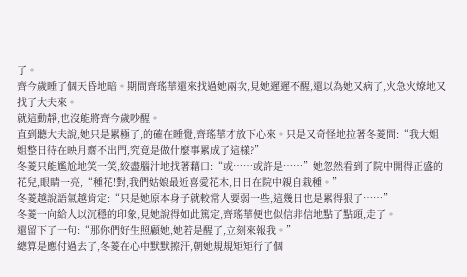了。
齊今歲睡了個天昏地暗。期間齊瑤華還來找過她兩次,見她遲遲不醒,還以為她又病了,火急火燎地又找了大夫來。
就這動靜,也沒能將齊今歲吵醒。
直到聽大夫說,她只是累極了,的確在睡覺,齊瑤華才放下心來。只是又奇怪地拉著冬菱問:“我大姐姐整日待在映月齋不出門,究竟是做什麼事累成了這樣?”
冬菱只能尷尬地笑一笑,絞盡腦汁地找著藉口:“或……或許是……”她忽然看到了院中開得正盛的花兒,眼睛一亮,“種花!對,我們姑娘最近喜愛花木,日日在院中親自栽種。”
冬菱越說語氣越肯定:“只是她原本身子就較常人要弱一些,這幾日也是累得狠了……”
冬菱一向給人以沉穩的印象,見她說得如此篤定,齊瑤華便也似信非信地點了點頭,走了。
還留下了一句:“那你們好生照顧她,她若是醒了,立刻來報我。”
總算是應付過去了,冬菱在心中默默擦汗,朝她規規矩矩行了個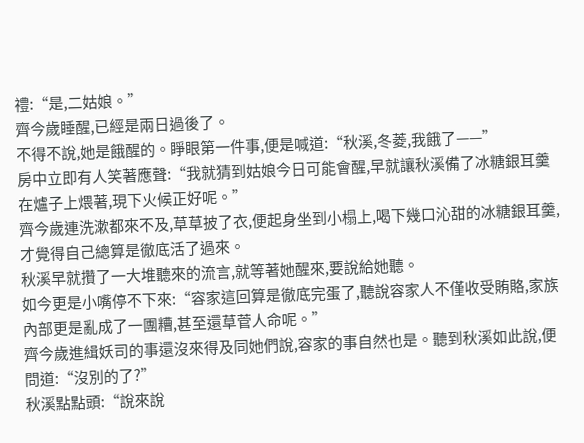禮:“是,二姑娘。”
齊今歲睡醒,已經是兩日過後了。
不得不說,她是餓醒的。睜眼第一件事,便是喊道:“秋溪,冬菱,我餓了——”
房中立即有人笑著應聲:“我就猜到姑娘今日可能會醒,早就讓秋溪備了冰糖銀耳羹在爐子上煨著,現下火候正好呢。”
齊今歲連洗漱都來不及,草草披了衣,便起身坐到小榻上,喝下幾口沁甜的冰糖銀耳羹,才覺得自己總算是徹底活了過來。
秋溪早就攢了一大堆聽來的流言,就等著她醒來,要說給她聽。
如今更是小嘴停不下來:“容家這回算是徹底完蛋了,聽說容家人不僅收受賄賂,家族內部更是亂成了一團糟,甚至還草菅人命呢。”
齊今歲進緝妖司的事還沒來得及同她們說,容家的事自然也是。聽到秋溪如此說,便問道:“沒別的了?”
秋溪點點頭:“說來說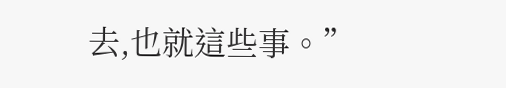去,也就這些事。”